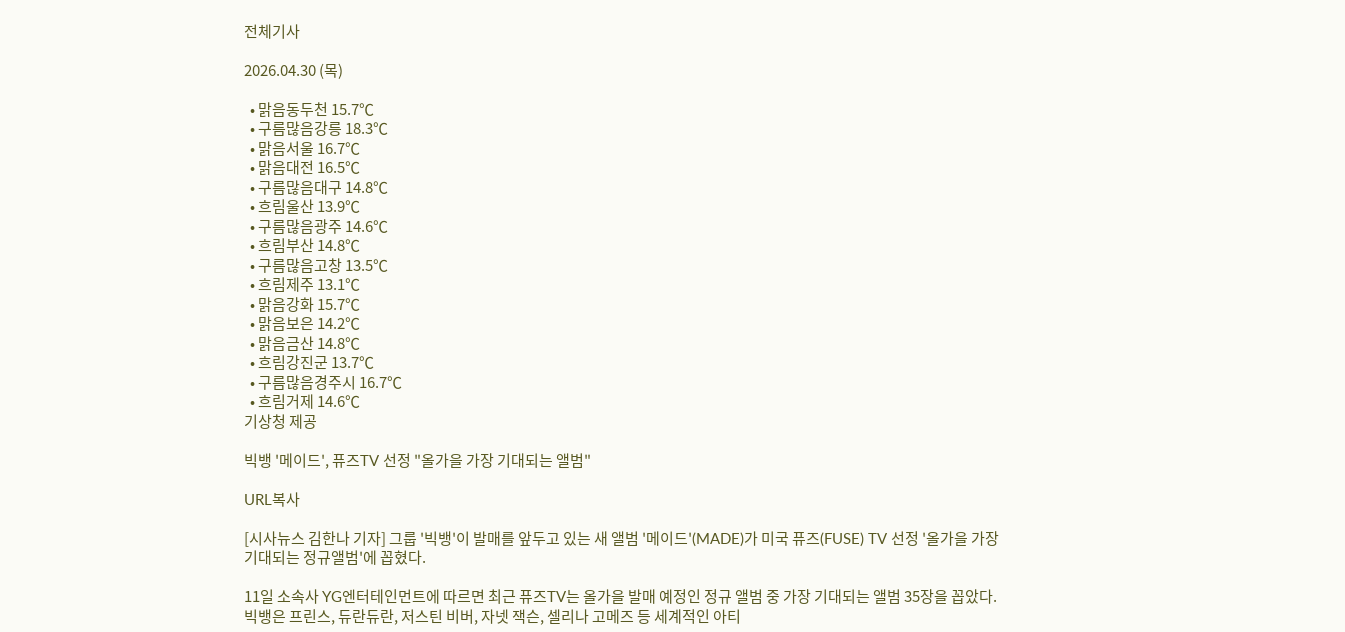전체기사

2026.04.30 (목)

  • 맑음동두천 15.7℃
  • 구름많음강릉 18.3℃
  • 맑음서울 16.7℃
  • 맑음대전 16.5℃
  • 구름많음대구 14.8℃
  • 흐림울산 13.9℃
  • 구름많음광주 14.6℃
  • 흐림부산 14.8℃
  • 구름많음고창 13.5℃
  • 흐림제주 13.1℃
  • 맑음강화 15.7℃
  • 맑음보은 14.2℃
  • 맑음금산 14.8℃
  • 흐림강진군 13.7℃
  • 구름많음경주시 16.7℃
  • 흐림거제 14.6℃
기상청 제공

빅뱅 '메이드', 퓨즈TV 선정 "올가을 가장 기대되는 앨범"

URL복사

[시사뉴스 김한나 기자] 그룹 '빅뱅'이 발매를 앞두고 있는 새 앨범 '메이드'(MADE)가 미국 퓨즈(FUSE) TV 선정 '올가을 가장 기대되는 정규앨범'에 꼽혔다.

11일 소속사 YG엔터테인먼트에 따르면 최근 퓨즈TV는 올가을 발매 예정인 정규 앨범 중 가장 기대되는 앨범 35장을 꼽았다. 빅뱅은 프린스, 듀란듀란, 저스틴 비버, 자넷 잭슨, 셀리나 고메즈 등 세계적인 아티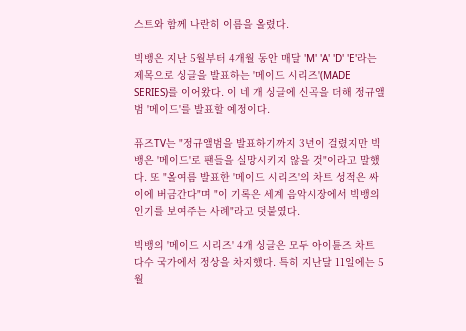스트와 함께 나란히 이름을 올렸다.

빅뱅은 지난 5월부터 4개월 동안 매달 'M' 'A' 'D' 'E'라는 제목으로 싱글을 발표하는 '메이드 시리즈'(MADE SERIES)를 이어왔다. 이 네 개 싱글에 신곡을 더해 정규앨범 '메이드'를 발표할 예정이다.

퓨즈TV는 "정규앨범을 발표하기까지 3년이 걸렸지만 빅뱅은 '메이드'로 팬들을 실망시키지 않을 것"이라고 말했다. 또 "올여름 발표한 '메이드 시리즈'의 차트 성적은 싸이에 버금간다"며 "이 기록은 세계 음악시장에서 빅뱅의 인기를 보여주는 사례"라고 덧붙였다.

빅뱅의 '메이드 시리즈' 4개 싱글은 모두 아이튠즈 차트 다수 국가에서 정상을 차지했다. 특히 지난달 11일에는 5월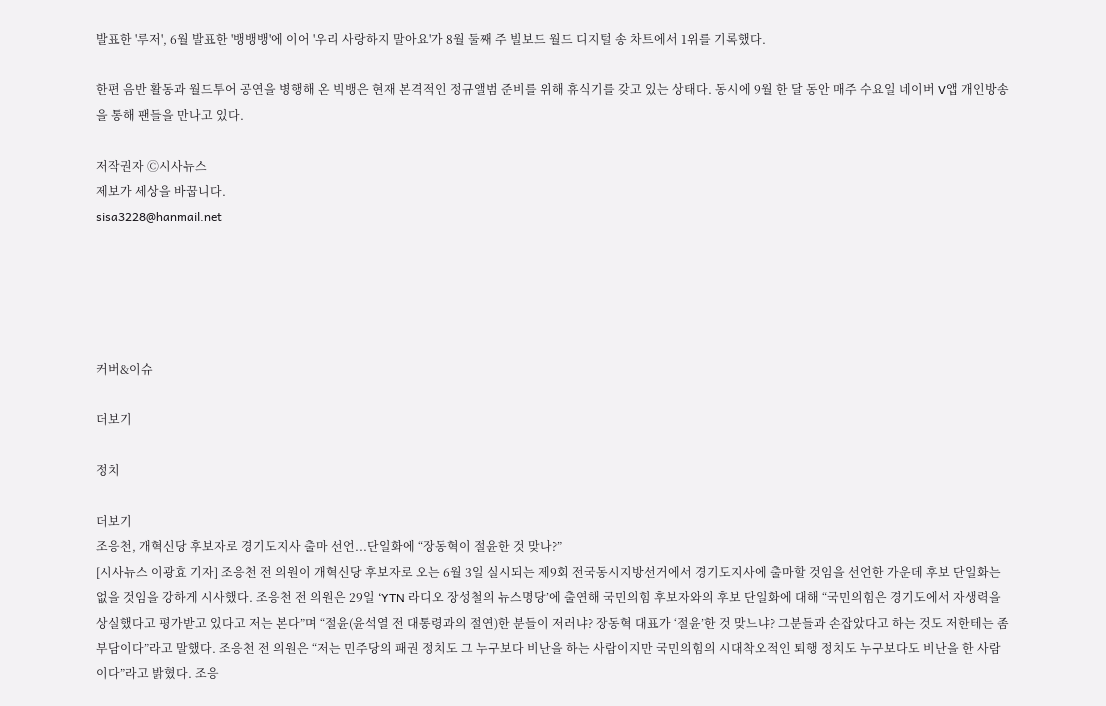발표한 '루저', 6월 발표한 '뱅뱅뱅'에 이어 '우리 사랑하지 말아요'가 8월 둘째 주 빌보드 월드 디지털 송 차트에서 1위를 기록했다.

한편 음반 활동과 월드투어 공연을 병행해 온 빅뱅은 현재 본격적인 정규앨범 준비를 위해 휴식기를 갖고 있는 상태다. 동시에 9월 한 달 동안 매주 수요일 네이버 V앱 개인방송을 통해 팬들을 만나고 있다.

저작권자 Ⓒ시사뉴스
제보가 세상을 바꿉니다.
sisa3228@hanmail.net





커버&이슈

더보기

정치

더보기
조응천, 개혁신당 후보자로 경기도지사 출마 선언...단일화에 “장동혁이 절윤한 것 맞나?”
[시사뉴스 이광효 기자] 조응천 전 의원이 개혁신당 후보자로 오는 6월 3일 실시되는 제9회 전국동시지방선거에서 경기도지사에 출마할 것임을 선언한 가운데 후보 단일화는 없을 것임을 강하게 시사했다. 조응천 전 의원은 29일 ‘YTN 라디오 장성철의 뉴스명당’에 출연해 국민의힘 후보자와의 후보 단일화에 대해 “국민의힘은 경기도에서 자생력을 상실했다고 평가받고 있다고 저는 본다”며 “절윤(윤석열 전 대통령과의 절연)한 분들이 저러냐? 장동혁 대표가 ‘절윤’한 것 맞느냐? 그분들과 손잡았다고 하는 것도 저한테는 좀 부담이다”라고 말했다. 조응천 전 의원은 “저는 민주당의 패권 정치도 그 누구보다 비난을 하는 사람이지만 국민의힘의 시대착오적인 퇴행 정치도 누구보다도 비난을 한 사람이다”라고 밝혔다. 조응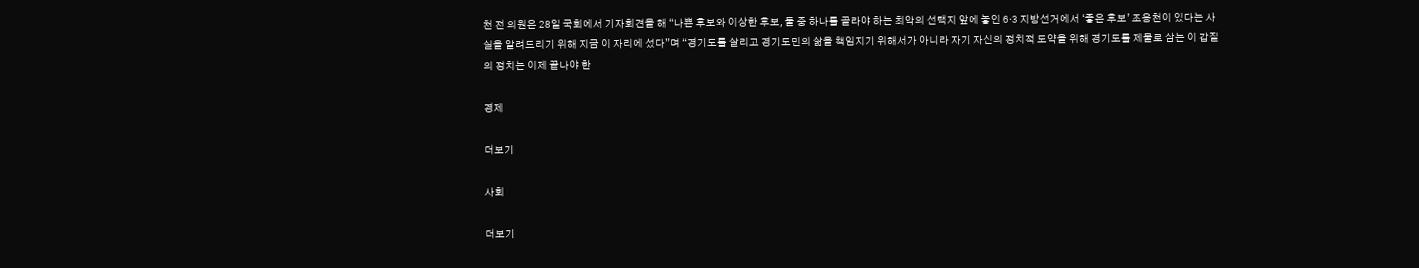천 전 의원은 28일 국회에서 기자회견을 해 “나쁜 후보와 이상한 후보, 둘 중 하나를 골라야 하는 최악의 선택지 앞에 놓인 6·3 지방선거에서 ‘좋은 후보’ 조응천이 있다는 사실을 알려드리기 위해 지금 이 자리에 섰다”며 “경기도를 살리고 경기도민의 삶을 책임지기 위해서가 아니라 자기 자신의 정치적 도약을 위해 경기도를 제물로 삼는 이 갑질의 정치는 이제 끝나야 한

경제

더보기

사회

더보기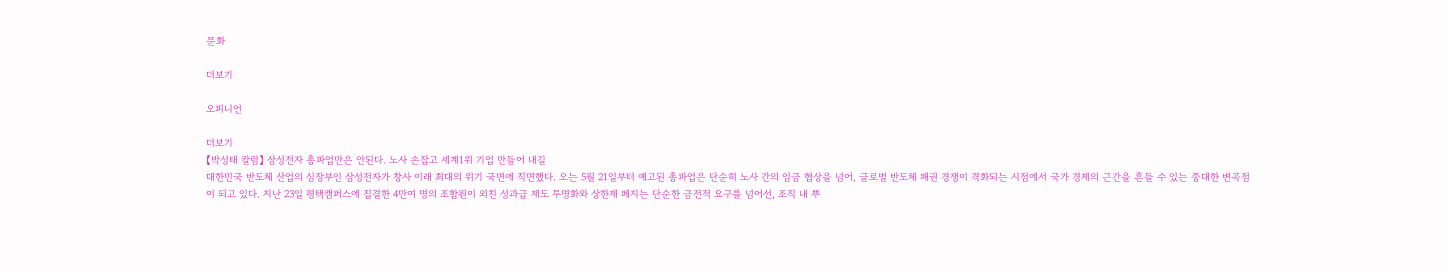문화

더보기

오피니언

더보기
【박성태 칼럼】 삼성전자 총파업만은 안된다. 노사 손잡고 세계1위 기업 만들어 내길
대한민국 반도체 산업의 심장부인 삼성전자가 창사 이래 최대의 위기 국면에 직면했다. 오는 5월 21일부터 예고된 총파업은 단순히 노사 간의 임금 협상을 넘어, 글로벌 반도체 패권 경쟁이 격화되는 시점에서 국가 경제의 근간을 흔들 수 있는 중대한 변곡점이 되고 있다. 지난 23일 평택캠퍼스에 집결한 4만여 명의 조합원이 외친 성과급 제도 투명화와 상한제 폐지는 단순한 금전적 요구를 넘어선, 조직 내 뿌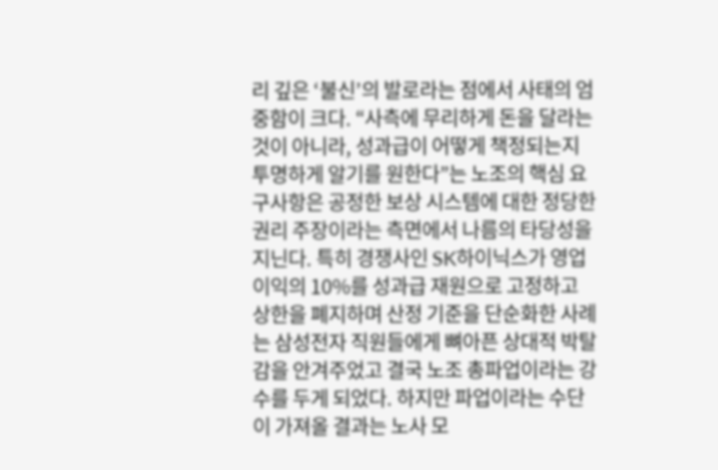리 깊은 ‘불신’의 발로라는 점에서 사태의 엄중함이 크다. “사측에 무리하게 돈을 달라는 것이 아니라, 성과급이 어떻게 책정되는지 투명하게 알기를 원한다”는 노조의 핵심 요구사항은 공정한 보상 시스템에 대한 정당한 권리 주장이라는 측면에서 나름의 타당성을 지닌다. 특히 경쟁사인 SK하이닉스가 영업이익의 10%를 성과급 재원으로 고정하고 상한을 폐지하며 산정 기준을 단순화한 사례는 삼성전자 직원들에게 뼈아픈 상대적 박탈감을 안겨주었고 결국 노조 총파업이라는 강수를 두게 되었다. 하지만 파업이라는 수단이 가져올 결과는 노사 모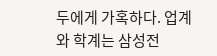두에게 가혹하다. 업계와 학계는 삼성전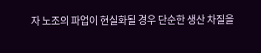자 노조의 파업이 현실화될 경우 단순한 생산 차질을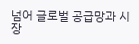넘어 글로벌 공급망과 시장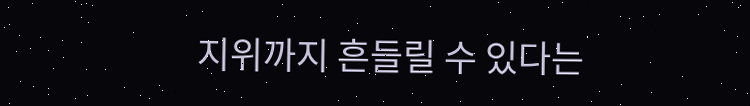지위까지 흔들릴 수 있다는